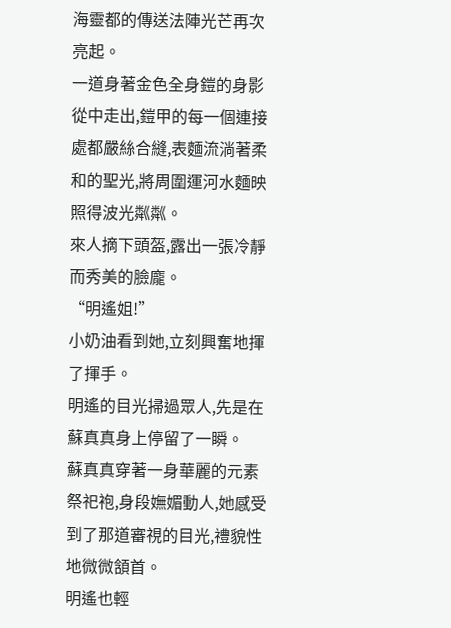海靈都的傳送法陣光芒再次亮起。
一道身著金色全身鎧的身影從中走出,鎧甲的每一個連接處都嚴絲合縫,表麵流淌著柔和的聖光,將周圍運河水麵映照得波光粼粼。
來人摘下頭盔,露出一張冷靜而秀美的臉龐。
“明遙姐!”
小奶油看到她,立刻興奮地揮了揮手。
明遙的目光掃過眾人,先是在蘇真真身上停留了一瞬。
蘇真真穿著一身華麗的元素祭祀袍,身段嫵媚動人,她感受到了那道審視的目光,禮貌性地微微頷首。
明遙也輕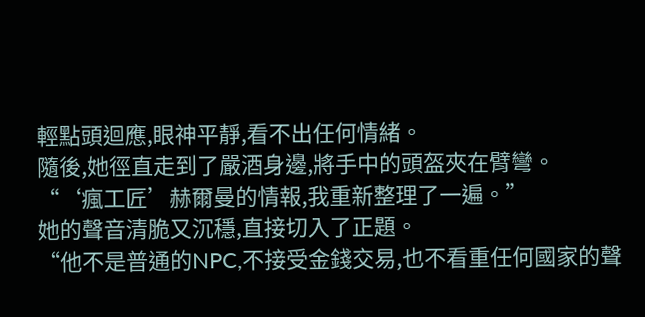輕點頭迴應,眼神平靜,看不出任何情緒。
隨後,她徑直走到了嚴酒身邊,將手中的頭盔夾在臂彎。
“‘瘋工匠’赫爾曼的情報,我重新整理了一遍。”
她的聲音清脆又沉穩,直接切入了正題。
“他不是普通的NPC,不接受金錢交易,也不看重任何國家的聲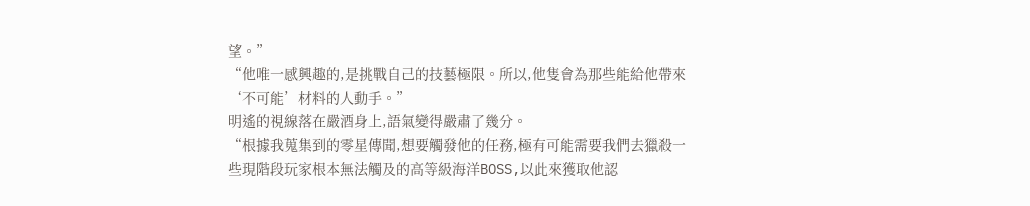望。”
“他唯一感興趣的,是挑戰自己的技藝極限。所以,他隻會為那些能給他帶來‘不可能’材料的人動手。”
明遙的視線落在嚴酒身上,語氣變得嚴肅了幾分。
“根據我蒐集到的零星傳聞,想要觸發他的任務,極有可能需要我們去獵殺一些現階段玩家根本無法觸及的高等級海洋BOSS,以此來獲取他認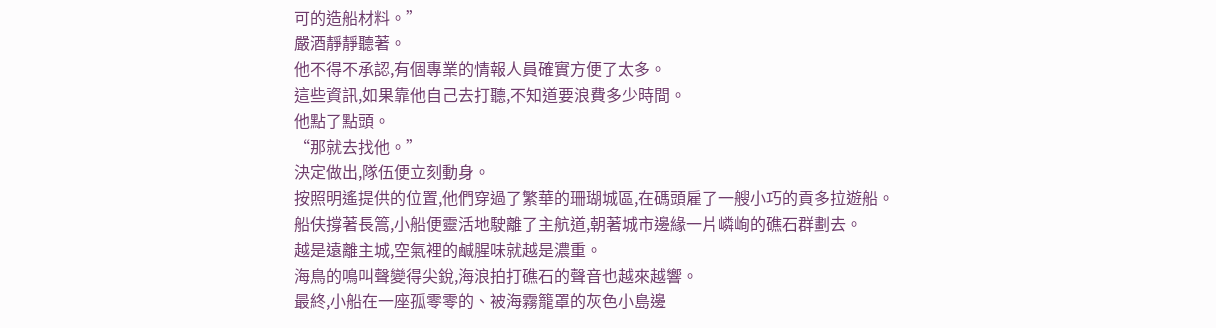可的造船材料。”
嚴酒靜靜聽著。
他不得不承認,有個專業的情報人員確實方便了太多。
這些資訊,如果靠他自己去打聽,不知道要浪費多少時間。
他點了點頭。
“那就去找他。”
決定做出,隊伍便立刻動身。
按照明遙提供的位置,他們穿過了繁華的珊瑚城區,在碼頭雇了一艘小巧的貢多拉遊船。
船伕撐著長篙,小船便靈活地駛離了主航道,朝著城市邊緣一片嶙峋的礁石群劃去。
越是遠離主城,空氣裡的鹹腥味就越是濃重。
海鳥的鳴叫聲變得尖銳,海浪拍打礁石的聲音也越來越響。
最終,小船在一座孤零零的、被海霧籠罩的灰色小島邊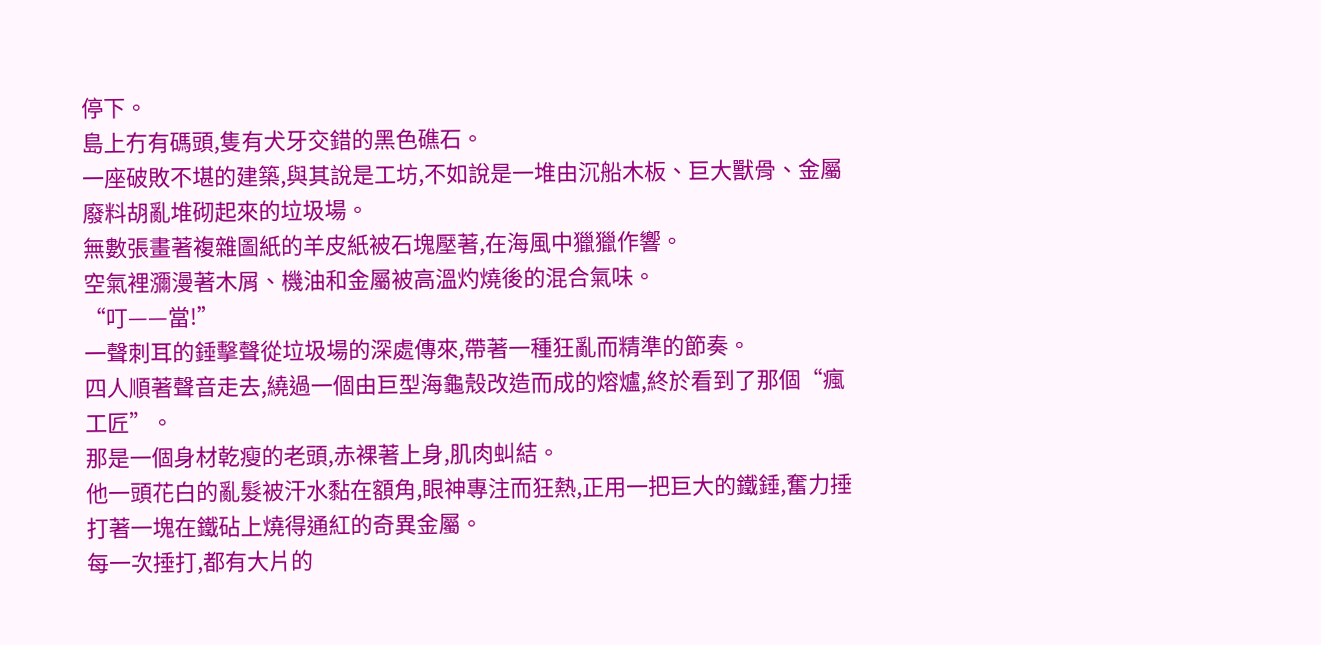停下。
島上冇有碼頭,隻有犬牙交錯的黑色礁石。
一座破敗不堪的建築,與其說是工坊,不如說是一堆由沉船木板、巨大獸骨、金屬廢料胡亂堆砌起來的垃圾場。
無數張畫著複雜圖紙的羊皮紙被石塊壓著,在海風中獵獵作響。
空氣裡瀰漫著木屑、機油和金屬被高溫灼燒後的混合氣味。
“叮——當!”
一聲刺耳的錘擊聲從垃圾場的深處傳來,帶著一種狂亂而精準的節奏。
四人順著聲音走去,繞過一個由巨型海龜殼改造而成的熔爐,終於看到了那個“瘋工匠”。
那是一個身材乾瘦的老頭,赤裸著上身,肌肉虯結。
他一頭花白的亂髮被汗水黏在額角,眼神專注而狂熱,正用一把巨大的鐵錘,奮力捶打著一塊在鐵砧上燒得通紅的奇異金屬。
每一次捶打,都有大片的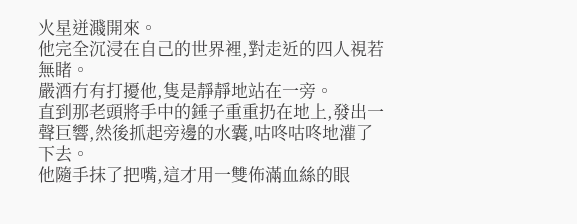火星迸濺開來。
他完全沉浸在自己的世界裡,對走近的四人視若無睹。
嚴酒冇有打擾他,隻是靜靜地站在一旁。
直到那老頭將手中的錘子重重扔在地上,發出一聲巨響,然後抓起旁邊的水囊,咕咚咕咚地灌了下去。
他隨手抹了把嘴,這才用一雙佈滿血絲的眼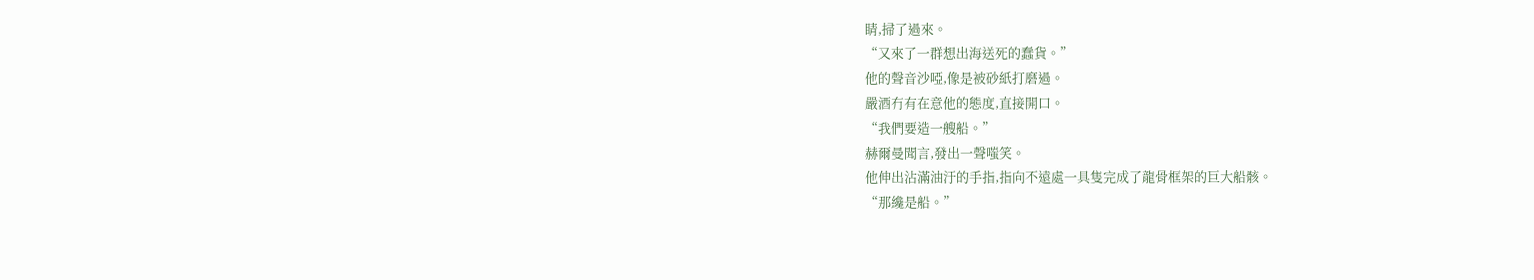睛,掃了過來。
“又來了一群想出海送死的蠢貨。”
他的聲音沙啞,像是被砂紙打磨過。
嚴酒冇有在意他的態度,直接開口。
“我們要造一艘船。”
赫爾曼聞言,發出一聲嗤笑。
他伸出沾滿油汙的手指,指向不遠處一具隻完成了龍骨框架的巨大船骸。
“那纔是船。”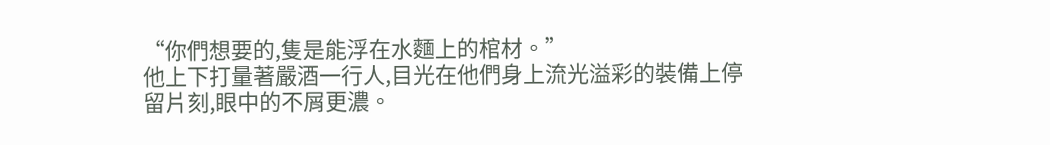“你們想要的,隻是能浮在水麵上的棺材。”
他上下打量著嚴酒一行人,目光在他們身上流光溢彩的裝備上停留片刻,眼中的不屑更濃。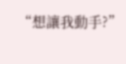“想讓我動手?”